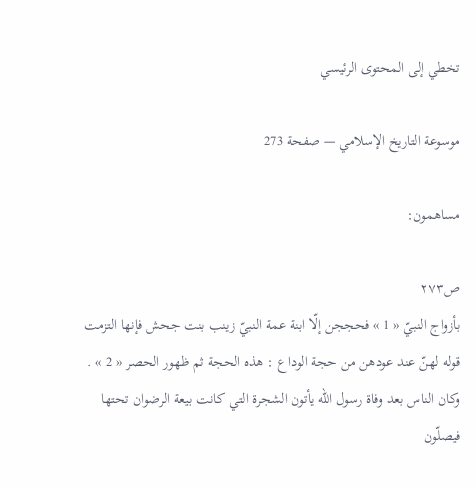تخطي إلى المحتوى الرئيسي

موسوعة التاريخ الإسلامي — صفحة 273

مساهمون:

ص٢٧٣
بأزواج النبيّ « 1 » فحججن إلّا ابنة عمة النبيّ زينب بنت جحش فإنها التزمت قوله لهنّ عند عودهن من حجة الوداع : هذه الحجة ثم ظهور الحصر « 2 » . وكان الناس بعد وفاة رسول اللّه يأتون الشجرة التي كانت بيعة الرضوان تحتها فيصلّون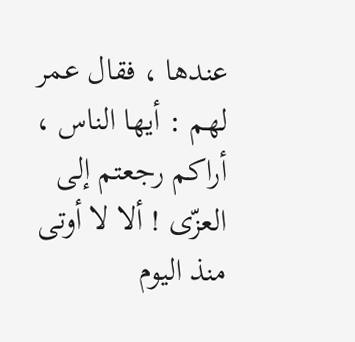عندها ، فقال عمر لهم : أيها الناس ، أراكم رجعتم إلى العزّى ! ألا لا أوتى منذ اليوم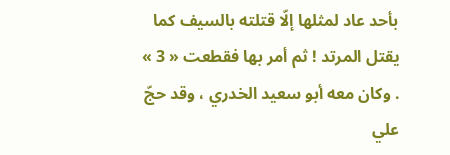بأحد عاد لمثلها إلّا قتلته بالسيف كما يقتل المرتد ! ثم أمر بها فقطعت « 3 » . وكان معه أبو سعيد الخدري ، وقد حجّ علي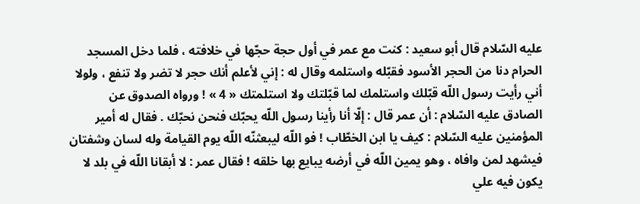عليه السّلام قال أبو سعيد : كنت مع عمر في أول حجة حجّها في خلافته ، فلما دخل المسجد الحرام دنا من الحجر الأسود فقبّله واستلمه وقال له : إني لأعلم أنك حجر لا تضر ولا تنفع ، ولولا أني رأيت رسول اللّه قبّلك واستلمك لما قبّلتك ولا استلمتك « 4 » ! ورواه الصدوق عن الصادق عليه السّلام : أن عمر قال : إلّا أنا رأينا رسول اللّه يحبّك فنحن نحبّك . فقال له أمير المؤمنين عليه السّلام : كيف يا ابن الخطّاب ! فو اللّه ليبعثنّه اللّه يوم القيامة وله لسان وشفتان فيشهد لمن وافاه ، وهو يمين اللّه في أرضه يبايع بها خلقه ! فقال عمر : لا أبقانا اللّه في بلد لا يكون فيه علي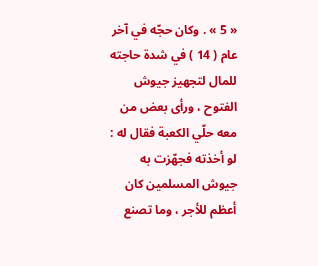« 5 » . وكان حجّه في آخر عام ( 14 ) في شدة حاجته للمال لتجهيز جيوش الفتوح ، ورأى بعض من معه حلّي الكعبة فقال له : لو أخذته فجهّزت به جيوش المسلمين كان أعظم للأجر ، وما تصنع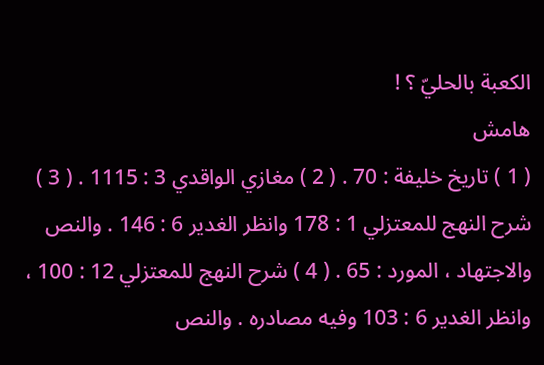الكعبة بالحليّ ؟ !
هامش
( 1 ) تاريخ خليفة : 70 . ( 2 ) مغازي الواقدي 3 : 1115 . ( 3 ) شرح النهج للمعتزلي 1 : 178 وانظر الغدير 6 : 146 . والنص والاجتهاد ، المورد : 65 . ( 4 ) شرح النهج للمعتزلي 12 : 100 ، وانظر الغدير 6 : 103 وفيه مصادره . والنص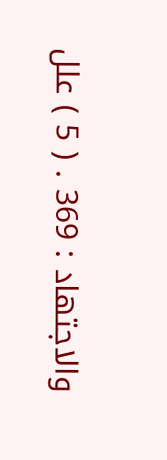والاجتهاد : 369 . ( 5 ) علل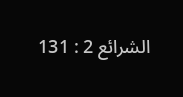الشرائع 2 : 131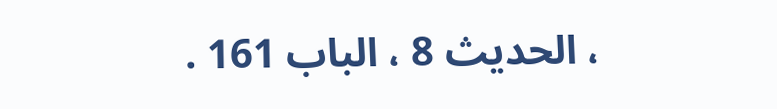، الحديث 8 ، الباب 161 .